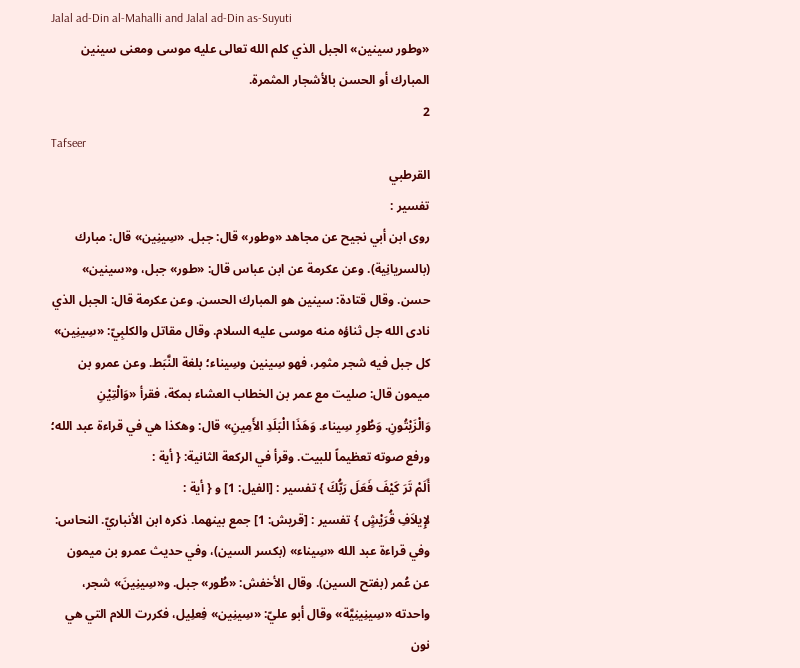Jalal ad-Din al-Mahalli and Jalal ad-Din as-Suyuti
«وطور سينين» الجبل الذي كلم الله تعالى عليه موسى ومعنى سينين المبارك أو الحسن بالأشجار المثمرة.
2
Tafseer
القرطبي
تفسير :
روى ابن أبي نجيح عن مجاهد «وطور» قال: جبل. «سِينِين» قال: مبارك (بالسريانِية). وعن عكرمة عن ابن عباس قال: «طور» جبل، و«سينين» حسن. وقال قتادة: سينين هو المبارك الحسن. وعن عكرمة قال: الجبل الذي نادى الله جل ثناؤه منه موسى عليه السلام. وقال مقاتل والكلبِيّ: «سِينِين» كل جبل فيه شجر مثمِر، فهو سِينين وسِيناء؛ بلغة النَّبَط. وعن عمرو بن ميمون قال: صليت مع عمر بن الخطاب العشاء بمكة، فقرأ «وَالْتِيْنِ وَالْزَيْتُونِ. وَطُورِ سِيناء. وَهَذَا الْبَلَدِ الأَمِينِ» قال: وهكذا هي في قراءة عبد الله؛ ورفع صوته تعظيماً للبيت. وقرأ في الركعة الثانية: { أية :
أَلَمْ تَرَ كَيْفَ فَعَلَ رَبُّكَ } تفسير : [الفيل: 1] و { أية :
لإِيلاَفِ قُرَيْشٍ } تفسير : [قريش: 1] جمع بينهما. ذكره ابن الأنباريّ. النحاس: وفي قراءة عبد الله «سِيناء» (بكسر السين)، وفي حديث عمرو بن ميمون عن عُمر (بفتح السين). وقال الأخفش: «طُور» جبل. و«سِينِينَ» شجر، واحدته «سِينِينِيَّة» وقال أبو عليّ: «سِينِين» فِعلِيل، فكررت اللام التي هي نون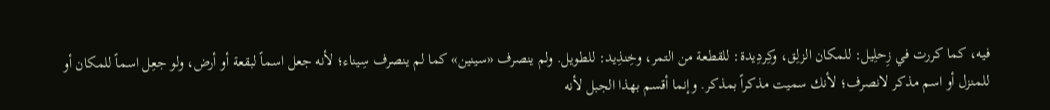فيه، كما كررت في زِحلِيل: للمكان الزلِق، وكِردِيدة: للقطعة من التمر، وخِنذِيد: للطويل. ولم ينصرف «سينين» كما لم ينصرف سِيناء؛ لأنه جعل اسماً لبقعة أو أرض، ولو جعِل اسماً للمكان أو للمنزل أو اسم مذكر لانصرف؛ لأنك سميت مذكراً بمذكر. وإنما أقسم بهذا الجبل لأنه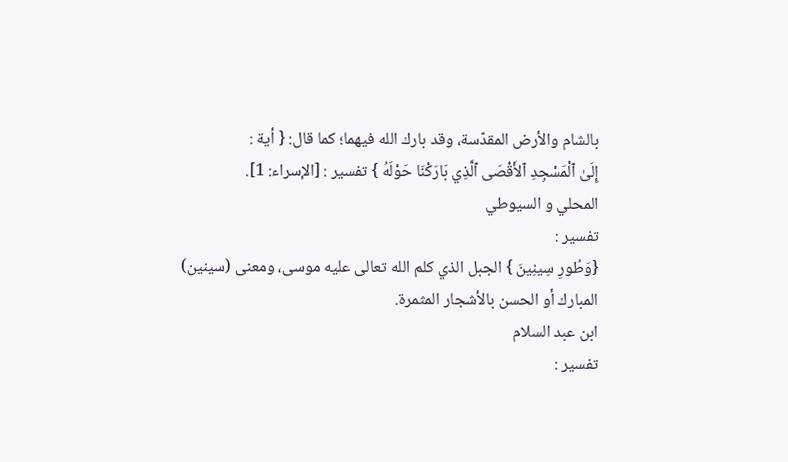بالشام والأرض المقدّسة، وقد بارك الله فيهما؛ كما قال: { أية :
إِلَىٰ ٱلْمَسْجِدِ ٱلأَقْصَى ٱلَّذِي بَارَكْنَا حَوْلَهُ } تفسير : [الإسراء: 1].
المحلي و السيوطي
تفسير :
{وَطُورِ سِينِينَ } الجبل الذي كلم الله تعالى عليه موسى، ومعنى (سينين) المبارك أو الحسن بالأشجار المثمرة.
ابن عبد السلام
تفسير :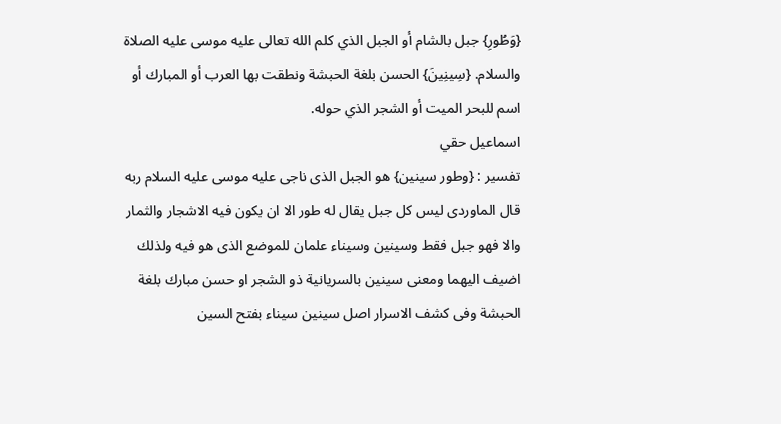{وَطُورِ} جبل بالشام أو الجبل الذي كلم الله تعالى عليه موسى عليه الصلاة والسلام. {سِينِينَ} الحسن بلغة الحبشة ونطقت بها العرب أو المبارك أو اسم للبحر الميت أو الشجر الذي حوله.
اسماعيل حقي
تفسير : {وطور سينين} هو الجبل الذى ناجى عليه موسى عليه السلام ربه قال الماوردى ليس كل جبل يقال له طور الا ان يكون فيه الاشجار والثمار والا فهو جبل فقط وسينين وسيناء علمان للموضع الذى هو فيه ولذلك اضيف اليهما ومعنى سينين بالسريانية ذو الشجر او حسن مبارك بلغة الحبشة وفى كشف الاسرار اصل سينين سيناء بفتح السين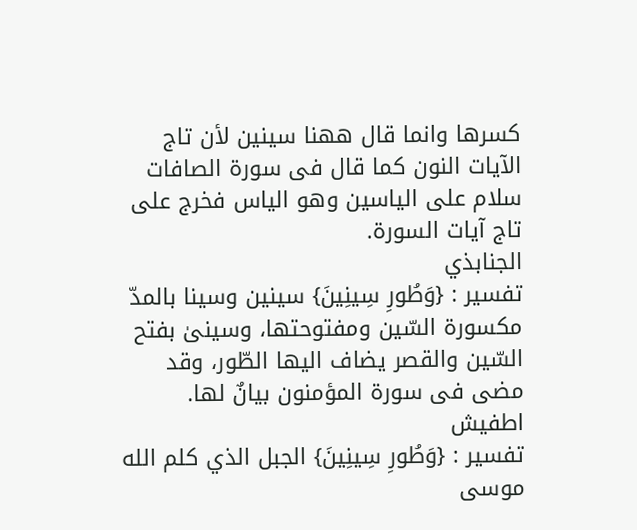كسرها وانما قال ههنا سينين لأن تاج الآيات النون كما قال فى سورة الصافات سلام على الياسين وهو الياس فخرج على تاج آيات السورة.
الجنابذي
تفسير : {وَطُورِ سِينِينَ} سينين وسينا بالمدّ مكسورة السّين ومفتوحتها، وسينىٰ بفتح السّين والقصر يضاف اليها الطّور، وقد مضى فى سورة المؤمنون بيانٌ لها.
اطفيش
تفسير : {وَطُورِ سِينِينَ} الجبل الذي كلم الله موسى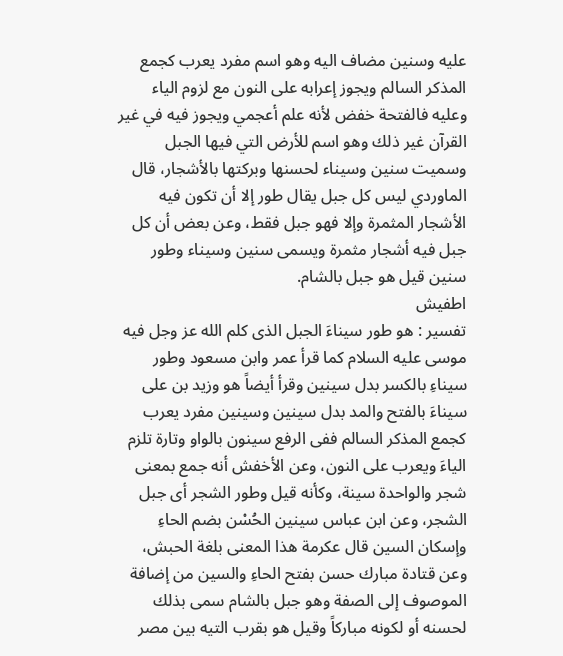عليه وسنين مضاف اليه وهو اسم مفرد يعرب كجمع المذكر السالم ويجوز إعرابه على النون مع لزوم الياء وعليه فالفتحة خفض لأنه علم أعجمي ويجوز فيه في غير القرآن غير ذلك وهو اسم للأرض التي فيها الجبل وسميت سنين وسيناء لحسنها وبركتها بالأشجار، قال الماوردي ليس كل جبل يقال طور إلا أن تكون فيه الأشجار المثمرة وإلا فهو جبل فقط، وعن بعض أن كل جبل فيه أشجار مثمرة ويسمى سنين وسيناء وطور سنين قيل هو جبل بالشام.
اطفيش
تفسير : هو طور سيناءَ الجبل الذى كلم الله عز وجل فيه موسى عليه السلام كما قرأ عمر وابن مسعود وطور سيناءِ بالكسر بدل سينين وقرأ أيضاً هو وزيد بن على سيناءَ بالفتح والمد بدل سينين وسينين مفرد يعرب كجمع المذكر السالم ففى الرفع سينون بالواو وتارة تلزم الياءَ ويعرب على النون، وعن الأخفش أنه جمع بمعنى شجر والواحدة سينة، وكأنه قيل وطور الشجر أى جبل الشجر، وعن ابن عباس سينين الحُسْن بضم الحاءِ وإسكان السين قال عكرمة هذا المعنى بلغة الحبش، وعن قتادة مبارك حسن بفتح الحاءِ والسين من إضافة الموصوف إلى الصفة وهو جبل بالشام سمى بذلك لحسنه أو لكونه مباركاً وقيل هو بقرب التيه بين مصر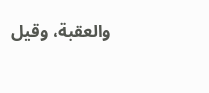والعقبة، وقيل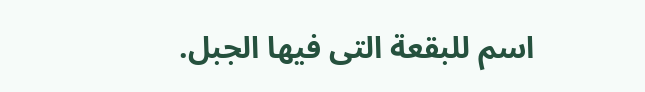اسم للبقعة التى فيها الجبل.